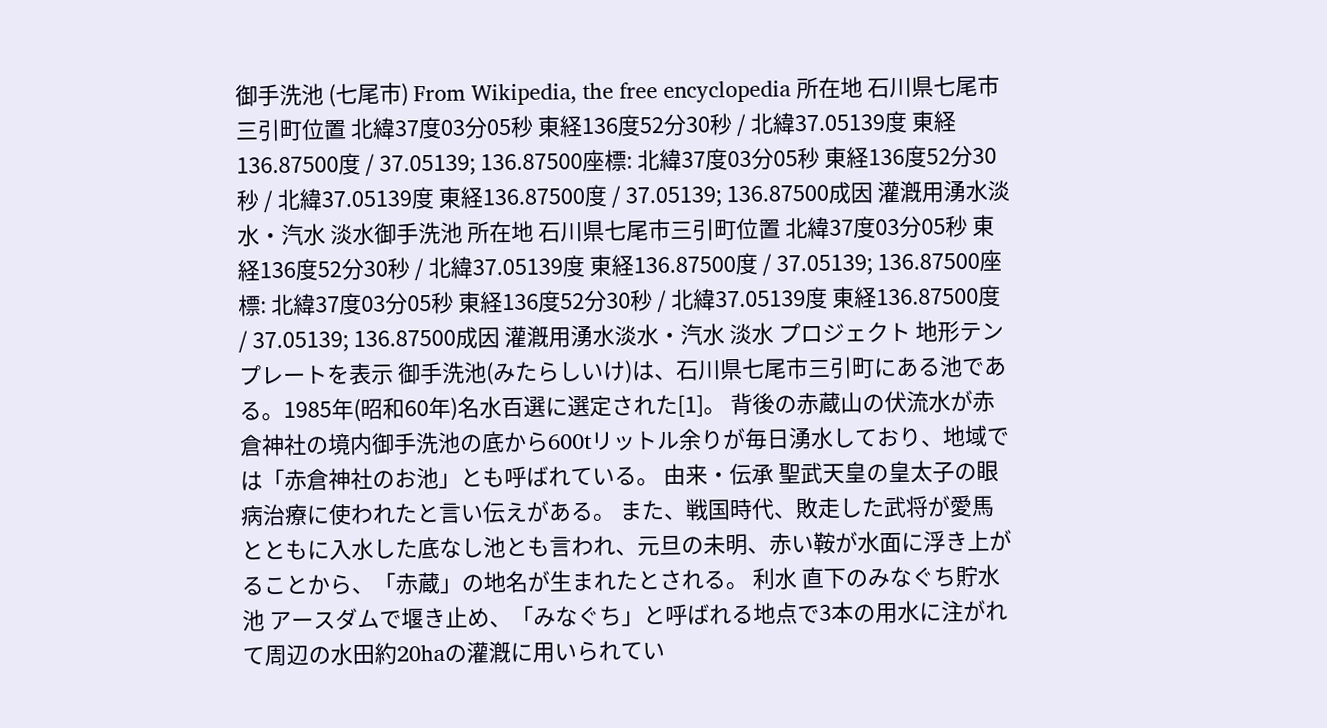御手洗池 (七尾市) From Wikipedia, the free encyclopedia 所在地 石川県七尾市三引町位置 北緯37度03分05秒 東経136度52分30秒 / 北緯37.05139度 東経136.87500度 / 37.05139; 136.87500座標: 北緯37度03分05秒 東経136度52分30秒 / 北緯37.05139度 東経136.87500度 / 37.05139; 136.87500成因 灌漑用湧水淡水・汽水 淡水御手洗池 所在地 石川県七尾市三引町位置 北緯37度03分05秒 東経136度52分30秒 / 北緯37.05139度 東経136.87500度 / 37.05139; 136.87500座標: 北緯37度03分05秒 東経136度52分30秒 / 北緯37.05139度 東経136.87500度 / 37.05139; 136.87500成因 灌漑用湧水淡水・汽水 淡水 プロジェクト 地形テンプレートを表示 御手洗池(みたらしいけ)は、石川県七尾市三引町にある池である。1985年(昭和60年)名水百選に選定された[1]。 背後の赤蔵山の伏流水が赤倉神社の境内御手洗池の底から600tリットル余りが毎日湧水しており、地域では「赤倉神社のお池」とも呼ばれている。 由来・伝承 聖武天皇の皇太子の眼病治療に使われたと言い伝えがある。 また、戦国時代、敗走した武将が愛馬とともに入水した底なし池とも言われ、元旦の未明、赤い鞍が水面に浮き上がることから、「赤蔵」の地名が生まれたとされる。 利水 直下のみなぐち貯水池 アースダムで堰き止め、「みなぐち」と呼ばれる地点で3本の用水に注がれて周辺の水田約20haの灌漑に用いられてい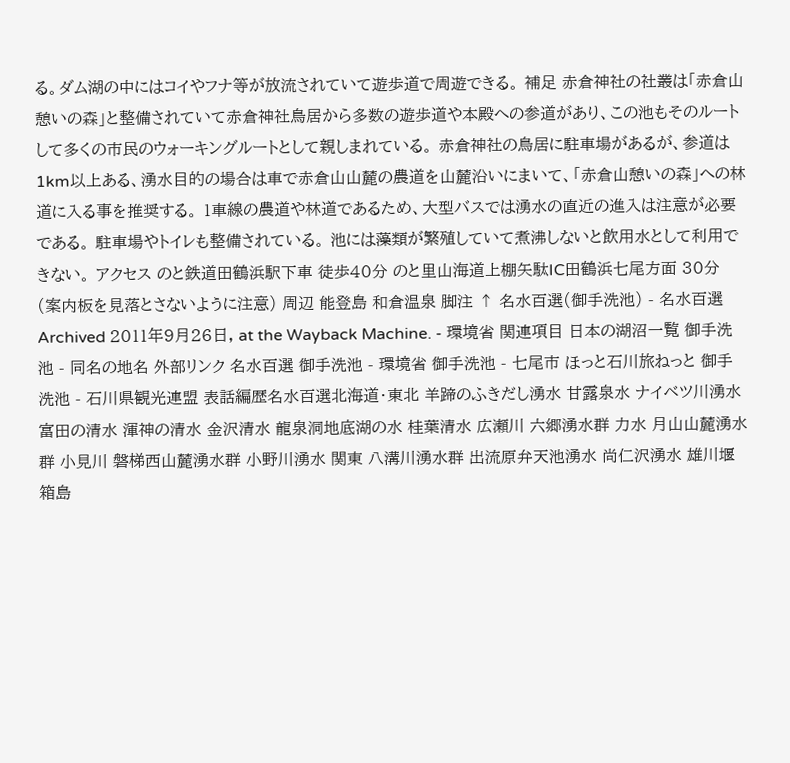る。ダム湖の中にはコイやフナ等が放流されていて遊歩道で周遊できる。 補足 赤倉神社の社叢は「赤倉山憩いの森」と整備されていて赤倉神社鳥居から多数の遊歩道や本殿への参道があり、この池もそのルートして多くの市民のウォーキングルートとして親しまれている。 赤倉神社の鳥居に駐車場があるが、参道は1km以上ある、湧水目的の場合は車で赤倉山山麓の農道を山麓沿いにまいて、「赤倉山憩いの森」への林道に入る事を推奨する。 1車線の農道や林道であるため、大型バスでは湧水の直近の進入は注意が必要である。 駐車場やトイレも整備されている。 池には藻類が繁殖していて煮沸しないと飲用水として利用できない。 アクセス のと鉄道田鶴浜駅下車 徒歩40分 のと里山海道上棚矢駄IC田鶴浜七尾方面 30分 (案内板を見落とさないように注意) 周辺 能登島 和倉温泉 脚注 ↑ 名水百選(御手洗池) - 名水百選 Archived 2011年9月26日, at the Wayback Machine. - 環境省 関連項目 日本の湖沼一覧 御手洗池 - 同名の地名 外部リンク 名水百選 御手洗池 - 環境省 御手洗池 - 七尾市 ほっと石川旅ねっと 御手洗池 - 石川県観光連盟 表話編歴名水百選北海道・東北 羊蹄のふきだし湧水 甘露泉水 ナイベツ川湧水 富田の清水 渾神の清水 金沢清水 龍泉洞地底湖の水 桂葉清水 広瀬川 六郷湧水群 力水 月山山麓湧水群 小見川 磐梯西山麓湧水群 小野川湧水 関東 八溝川湧水群 出流原弁天池湧水 尚仁沢湧水 雄川堰 箱島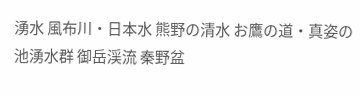湧水 風布川・日本水 熊野の清水 お鷹の道・真姿の池湧水群 御岳渓流 秦野盆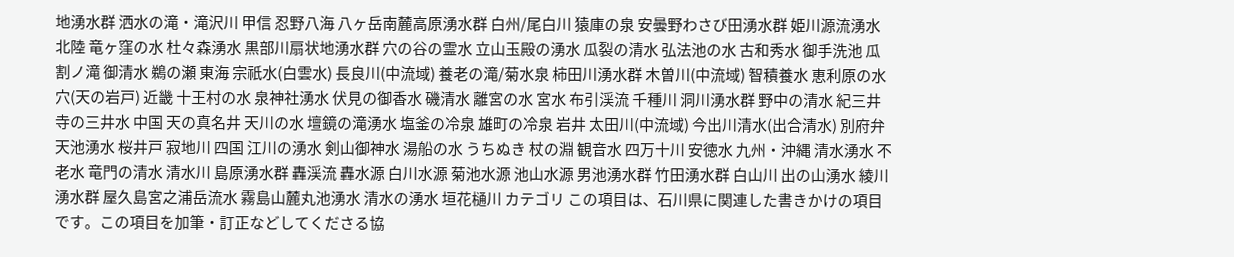地湧水群 洒水の滝・滝沢川 甲信 忍野八海 八ヶ岳南麓高原湧水群 白州/尾白川 猿庫の泉 安曇野わさび田湧水群 姫川源流湧水 北陸 竜ヶ窪の水 杜々森湧水 黒部川扇状地湧水群 穴の谷の霊水 立山玉殿の湧水 瓜裂の清水 弘法池の水 古和秀水 御手洗池 瓜割ノ滝 御清水 鵜の瀬 東海 宗祇水(白雲水) 長良川(中流域) 養老の滝/菊水泉 柿田川湧水群 木曽川(中流域) 智積養水 恵利原の水穴(天の岩戸) 近畿 十王村の水 泉神社湧水 伏見の御香水 磯清水 離宮の水 宮水 布引渓流 千種川 洞川湧水群 野中の清水 紀三井寺の三井水 中国 天の真名井 天川の水 壇鏡の滝湧水 塩釜の冷泉 雄町の冷泉 岩井 太田川(中流域) 今出川清水(出合清水) 別府弁天池湧水 桜井戸 寂地川 四国 江川の湧水 剣山御神水 湯船の水 うちぬき 杖の淵 観音水 四万十川 安徳水 九州・沖縄 清水湧水 不老水 竜門の清水 清水川 島原湧水群 轟渓流 轟水源 白川水源 菊池水源 池山水源 男池湧水群 竹田湧水群 白山川 出の山湧水 綾川湧水群 屋久島宮之浦岳流水 霧島山麓丸池湧水 清水の湧水 垣花樋川 カテゴリ この項目は、石川県に関連した書きかけの項目です。この項目を加筆・訂正などしてくださる協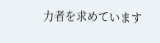力者を求めています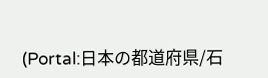(Portal:日本の都道府県/石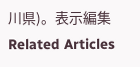川県)。表示編集 Related Articles